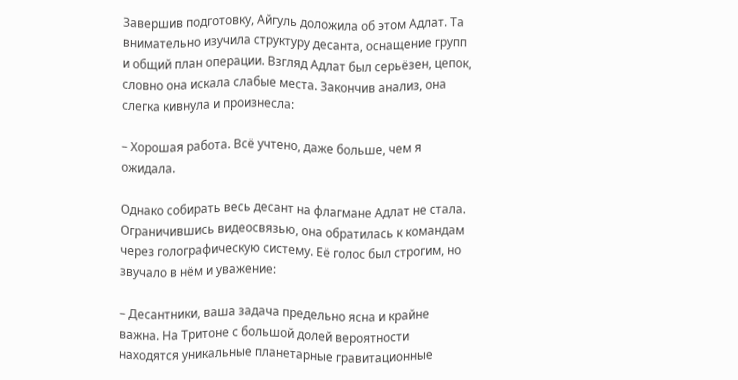Завершив подготовку, Айгуль доложила об этом Адлат. Та внимательно изучила структуру десанта, оснащение групп и общий план операции. Взгляд Адлат был серьёзен, цепок, словно она искала слабые места. Закончив анализ, она слегка кивнула и произнесла:

– Хорошая работа. Всё учтено, даже больше, чем я ожидала.

Однако собирать весь десант на флагмане Адлат не стала. Ограничившись видеосвязью, она обратилась к командам через голографическую систему. Её голос был строгим, но звучало в нём и уважение:

– Десантники, ваша задача предельно ясна и крайне важна. На Тритоне с большой долей вероятности находятся уникальные планетарные гравитационные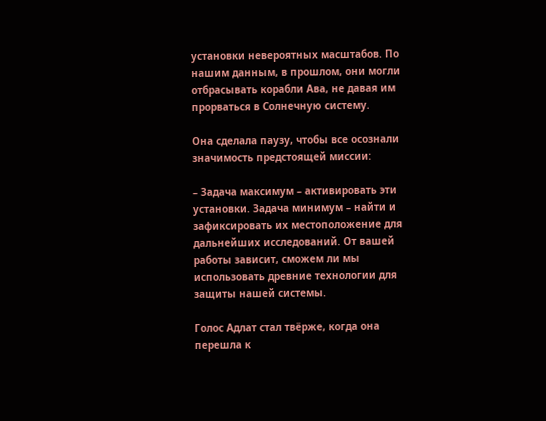установки невероятных масштабов. По нашим данным, в прошлом, они могли отбрасывать корабли Ава, не давая им прорваться в Солнечную систему.

Она сделала паузу, чтобы все осознали значимость предстоящей миссии:

– Задача максимум – активировать эти установки. Задача минимум – найти и зафиксировать их местоположение для дальнейших исследований. От вашей работы зависит, сможем ли мы использовать древние технологии для защиты нашей системы.

Голос Адлат стал твёрже, когда она перешла к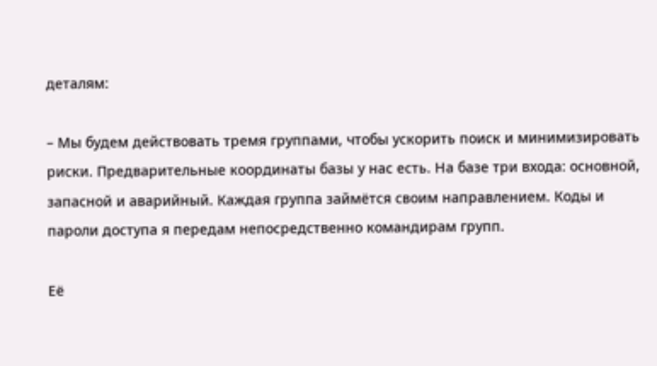деталям:

– Мы будем действовать тремя группами, чтобы ускорить поиск и минимизировать риски. Предварительные координаты базы у нас есть. На базе три входа: основной, запасной и аварийный. Каждая группа займётся своим направлением. Коды и пароли доступа я передам непосредственно командирам групп.

Её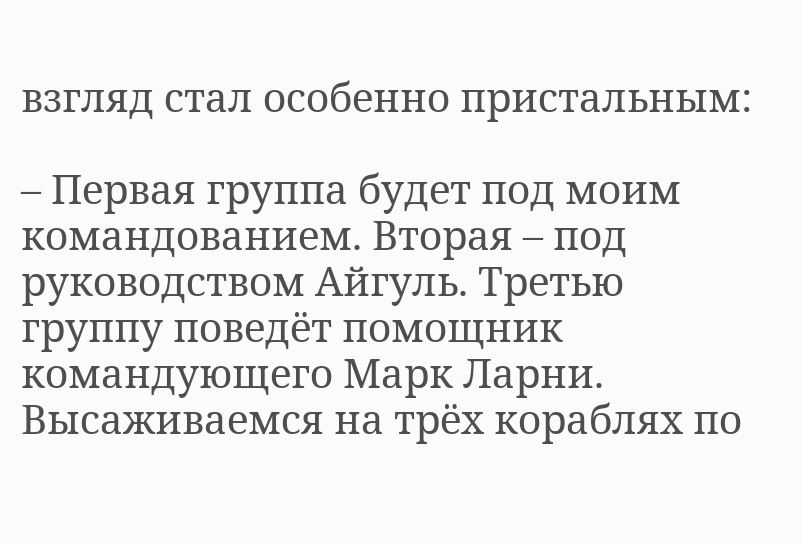взгляд стал особенно пристальным:

– Первая группа будет под моим командованием. Вторая – под руководством Айгуль. Третью группу поведёт помощник командующего Марк Ларни. Высаживаемся на трёх кораблях по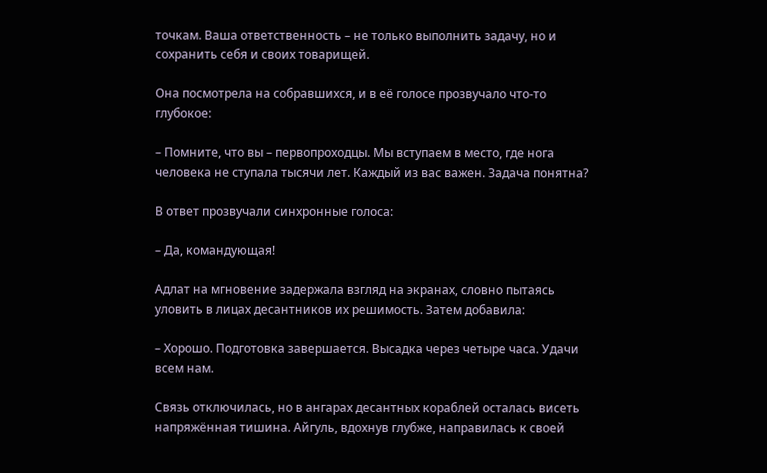точкам. Ваша ответственность – не только выполнить задачу, но и сохранить себя и своих товарищей.

Она посмотрела на собравшихся, и в её голосе прозвучало что-то глубокое:

– Помните, что вы – первопроходцы. Мы вступаем в место, где нога человека не ступала тысячи лет. Каждый из вас важен. Задача понятна?

В ответ прозвучали синхронные голоса:

– Да, командующая!

Адлат на мгновение задержала взгляд на экранах, словно пытаясь уловить в лицах десантников их решимость. Затем добавила:

– Хорошо. Подготовка завершается. Высадка через четыре часа. Удачи всем нам.

Связь отключилась, но в ангарах десантных кораблей осталась висеть напряжённая тишина. Айгуль, вдохнув глубже, направилась к своей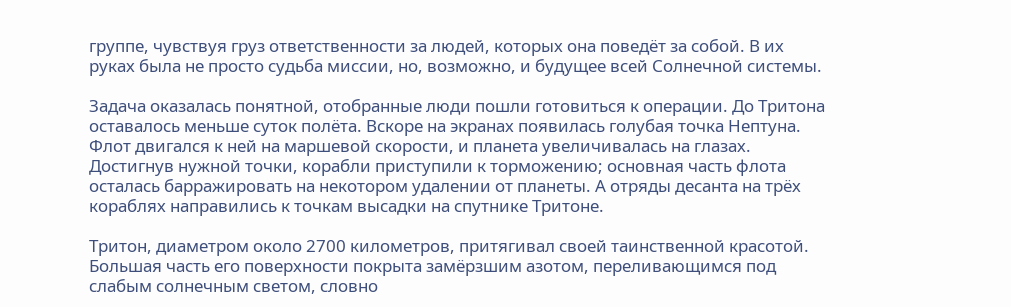группе, чувствуя груз ответственности за людей, которых она поведёт за собой. В их руках была не просто судьба миссии, но, возможно, и будущее всей Солнечной системы.

Задача оказалась понятной, отобранные люди пошли готовиться к операции. До Тритона оставалось меньше суток полёта. Вскоре на экранах появилась голубая точка Нептуна. Флот двигался к ней на маршевой скорости, и планета увеличивалась на глазах. Достигнув нужной точки, корабли приступили к торможению; основная часть флота осталась барражировать на некотором удалении от планеты. А отряды десанта на трёх кораблях направились к точкам высадки на спутнике Тритоне.

Тритон, диаметром около 2700 километров, притягивал своей таинственной красотой. Большая часть его поверхности покрыта замёрзшим азотом, переливающимся под слабым солнечным светом, словно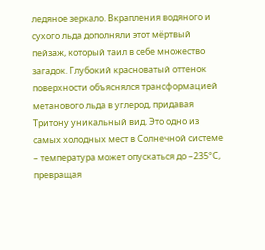ледяное зеркало. Вкрапления водяного и сухого льда дополняли этот мёртвый пейзаж, который таил в себе множество загадок. Глубокий красноватый оттенок поверхности объяснялся трансформацией метанового льда в углерод, придавая Тритону уникальный вид. Это одно из самых холодных мест в Солнечной системе – температура может опускаться до –235°С, превращая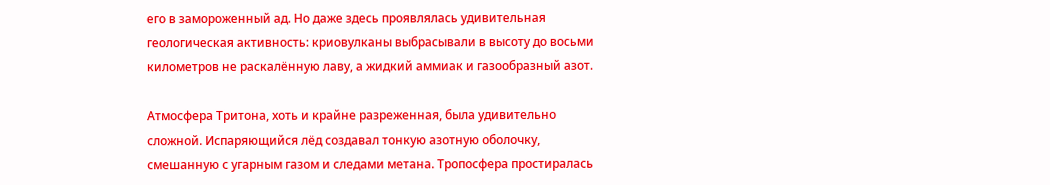его в замороженный ад. Но даже здесь проявлялась удивительная геологическая активность: криовулканы выбрасывали в высоту до восьми километров не раскалённую лаву, а жидкий аммиак и газообразный азот.

Атмосфера Тритона, хоть и крайне разреженная, была удивительно сложной. Испаряющийся лёд создавал тонкую азотную оболочку, смешанную с угарным газом и следами метана. Тропосфера простиралась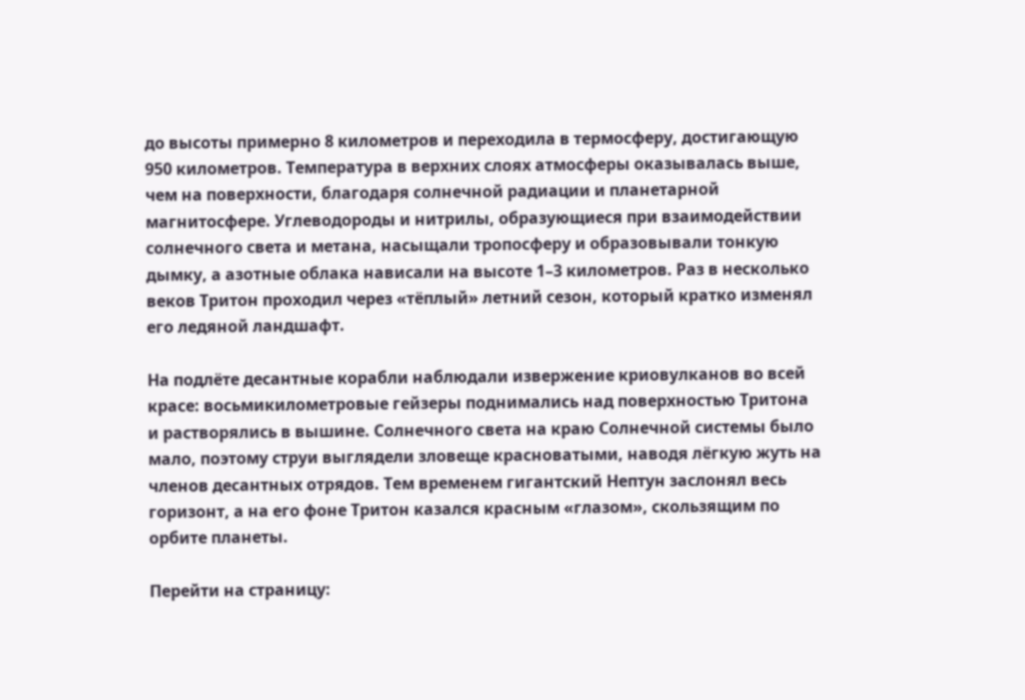до высоты примерно 8 километров и переходила в термосферу, достигающую 950 километров. Температура в верхних слоях атмосферы оказывалась выше, чем на поверхности, благодаря солнечной радиации и планетарной магнитосфере. Углеводороды и нитрилы, образующиеся при взаимодействии солнечного света и метана, насыщали тропосферу и образовывали тонкую дымку, а азотные облака нависали на высоте 1–3 километров. Раз в несколько веков Тритон проходил через «тёплый» летний сезон, который кратко изменял его ледяной ландшафт.

На подлёте десантные корабли наблюдали извержение криовулканов во всей красе: восьмикилометровые гейзеры поднимались над поверхностью Тритона и растворялись в вышине. Солнечного света на краю Солнечной системы было мало, поэтому струи выглядели зловеще красноватыми, наводя лёгкую жуть на членов десантных отрядов. Тем временем гигантский Нептун заслонял весь горизонт, а на его фоне Тритон казался красным «глазом», скользящим по орбите планеты.

Перейти на страницу: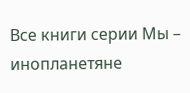Все книги серии Мы – инопланетяне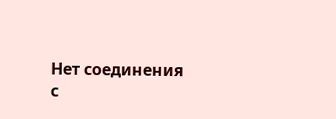Нет соединения с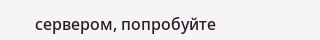сервером, попробуйте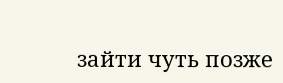зайти чуть позже